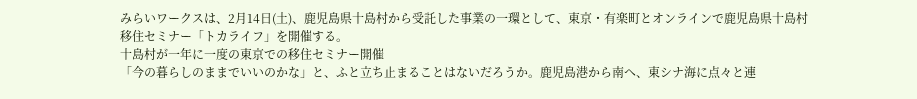みらいワークスは、2月14日(土)、鹿児島県十島村から受託した事業の一環として、東京・有楽町とオンラインで鹿児島県十島村移住セミナー「トカライフ」を開催する。
十島村が一年に一度の東京での移住セミナー開催
「今の暮らしのままでいいのかな」と、ふと立ち止まることはないだろうか。鹿児島港から南へ、東シナ海に点々と連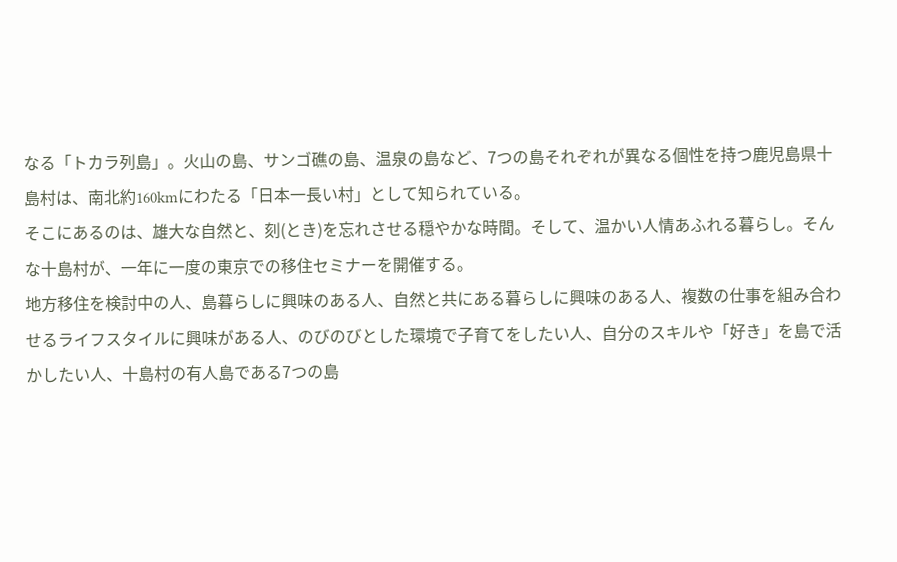なる「トカラ列島」。火山の島、サンゴ礁の島、温泉の島など、7つの島それぞれが異なる個性を持つ鹿児島県十島村は、南北約160kmにわたる「日本一長い村」として知られている。
そこにあるのは、雄大な自然と、刻(とき)を忘れさせる穏やかな時間。そして、温かい人情あふれる暮らし。そんな十島村が、一年に一度の東京での移住セミナーを開催する。
地方移住を検討中の人、島暮らしに興味のある人、自然と共にある暮らしに興味のある人、複数の仕事を組み合わせるライフスタイルに興味がある人、のびのびとした環境で子育てをしたい人、自分のスキルや「好き」を島で活かしたい人、十島村の有人島である7つの島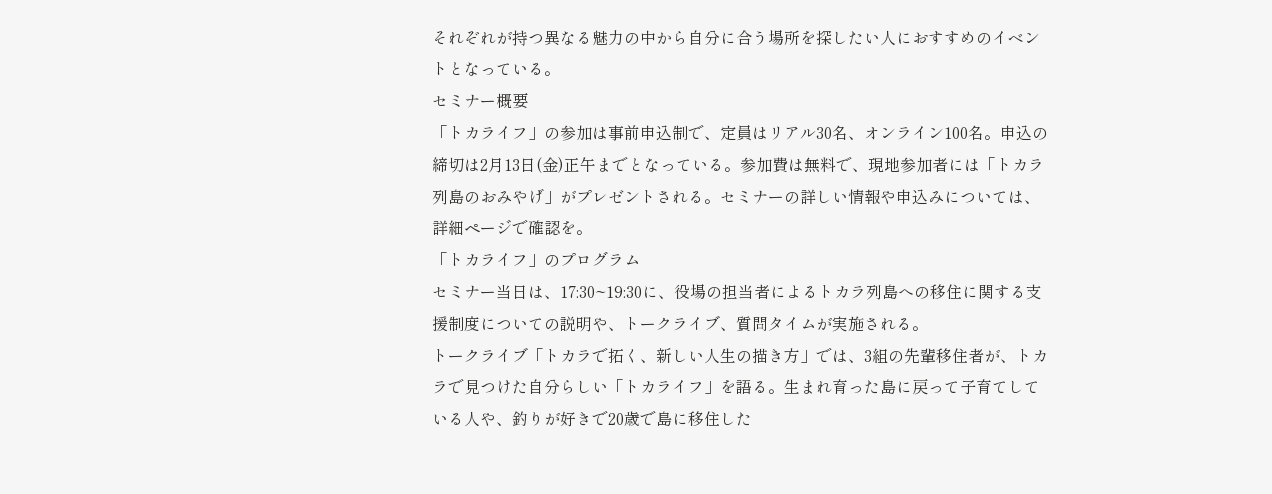それぞれが持つ異なる魅力の中から自分に合う場所を探したい人におすすめのイベントとなっている。
セミナー概要
「トカライフ」の参加は事前申込制で、定員はリアル30名、オンライン100名。申込の締切は2月13日(金)正午までとなっている。参加費は無料で、現地参加者には「トカラ列島のおみやげ」がプレゼントされる。セミナーの詳しい情報や申込みについては、詳細ページで確認を。
「トカライフ」のプログラム
セミナー当日は、17:30~19:30に、役場の担当者によるトカラ列島への移住に関する支援制度についての説明や、トークライブ、質問タイムが実施される。
トークライブ「トカラで拓く、新しい人生の描き方」では、3組の先輩移住者が、トカラで見つけた自分らしい「トカライフ」を語る。生まれ育った島に戻って子育てしている人や、釣りが好きで20歳で島に移住した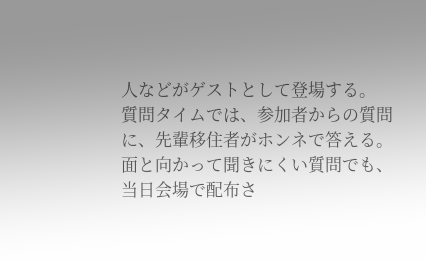人などがゲストとして登場する。
質問タイムでは、参加者からの質問に、先輩移住者がホンネで答える。面と向かって聞きにくい質問でも、当日会場で配布さ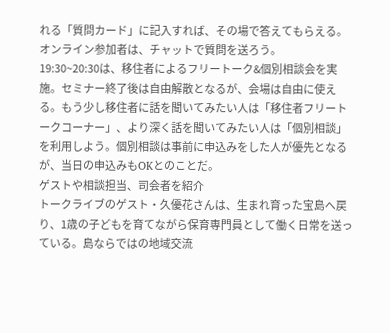れる「質問カード」に記入すれば、その場で答えてもらえる。オンライン参加者は、チャットで質問を送ろう。
19:30~20:30は、移住者によるフリートーク&個別相談会を実施。セミナー終了後は自由解散となるが、会場は自由に使える。もう少し移住者に話を聞いてみたい人は「移住者フリートークコーナー」、より深く話を聞いてみたい人は「個別相談」を利用しよう。個別相談は事前に申込みをした人が優先となるが、当日の申込みもOKとのことだ。
ゲストや相談担当、司会者を紹介
トークライブのゲスト・久優花さんは、生まれ育った宝島へ戻り、1歳の子どもを育てながら保育専門員として働く日常を送っている。島ならではの地域交流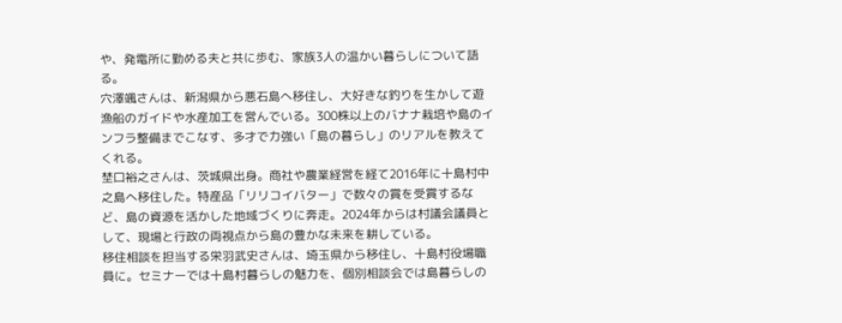や、発電所に勤める夫と共に歩む、家族3人の温かい暮らしについて語る。
穴澤颯さんは、新潟県から悪石島へ移住し、大好きな釣りを生かして遊漁船のガイドや水産加工を営んでいる。300株以上のバナナ栽培や島のインフラ整備までこなす、多才で力強い「島の暮らし」のリアルを教えてくれる。
埜口裕之さんは、茨城県出身。商社や農業経営を経て2016年に十島村中之島へ移住した。特産品「リリコイバター」で数々の賞を受賞するなど、島の資源を活かした地域づくりに奔走。2024年からは村議会議員として、現場と行政の両視点から島の豊かな未来を耕している。
移住相談を担当する栄羽武史さんは、埼玉県から移住し、十島村役場職員に。セミナーでは十島村暮らしの魅力を、個別相談会では島暮らしの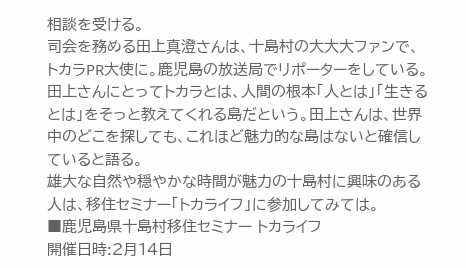相談を受ける。
司会を務める田上真澄さんは、十島村の大大大ファンで、トカラPR大使に。鹿児島の放送局でリポーターをしている。田上さんにとってトカラとは、人間の根本「人とは」「生きるとは」をそっと教えてくれる島だという。田上さんは、世界中のどこを探しても、これほど魅力的な島はないと確信していると語る。
雄大な自然や穏やかな時間が魅力の十島村に興味のある人は、移住セミナー「トカライフ」に参加してみては。
■鹿児島県十島村移住セミナー トカライフ
開催日時:2月14日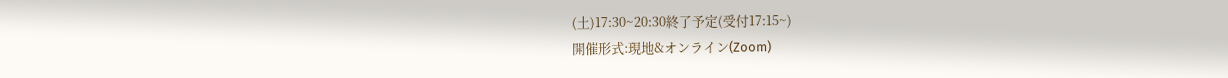(土)17:30~20:30終了予定(受付17:15~)
開催形式:現地&オンライン(Zoom)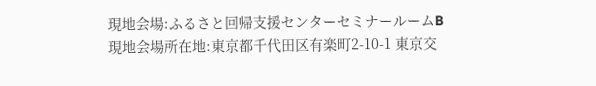現地会場:ふるさと回帰支援センターセミナールームB
現地会場所在地:東京都千代田区有楽町2-10-1 東京交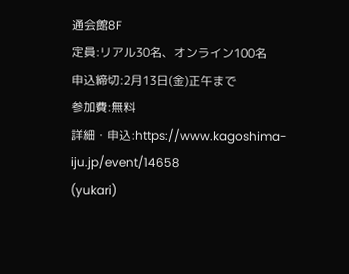通会館8F
定員:リアル30名、オンライン100名
申込締切:2月13日(金)正午まで
参加費:無料
詳細・申込:https://www.kagoshima-iju.jp/event/14658
(yukari)